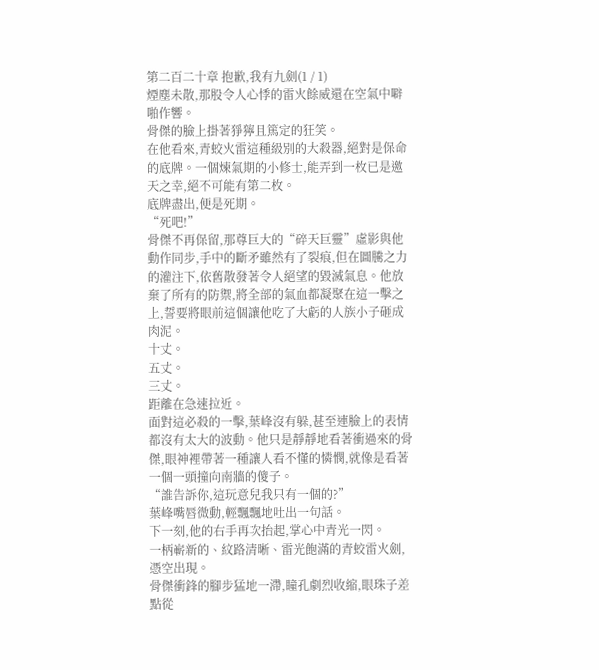第二百二十章 抱歉,我有九劍(1 / 1)
煙塵未散,那股令人心悸的雷火餘威還在空氣中噼啪作響。
骨傑的臉上掛著猙獰且篤定的狂笑。
在他看來,青蛟火雷這種級別的大殺器,絕對是保命的底牌。一個煉氣期的小修士,能弄到一枚已是邀天之幸,絕不可能有第二枚。
底牌盡出,便是死期。
“死吧!”
骨傑不再保留,那尊巨大的“碎天巨靈”虛影與他動作同步,手中的斷矛雖然有了裂痕,但在圖騰之力的灌注下,依舊散發著令人絕望的毀滅氣息。他放棄了所有的防禦,將全部的氣血都凝聚在這一擊之上,誓要將眼前這個讓他吃了大虧的人族小子砸成肉泥。
十丈。
五丈。
三丈。
距離在急速拉近。
面對這必殺的一擊,葉峰沒有躲,甚至連臉上的表情都沒有太大的波動。他只是靜靜地看著衝過來的骨傑,眼神裡帶著一種讓人看不懂的憐憫,就像是看著一個一頭撞向南牆的傻子。
“誰告訴你,這玩意兒我只有一個的?”
葉峰嘴唇微動,輕飄飄地吐出一句話。
下一刻,他的右手再次抬起,掌心中青光一閃。
一柄嶄新的、紋路清晰、雷光飽滿的青蛟雷火劍,憑空出現。
骨傑衝鋒的腳步猛地一滯,瞳孔劇烈收縮,眼珠子差點從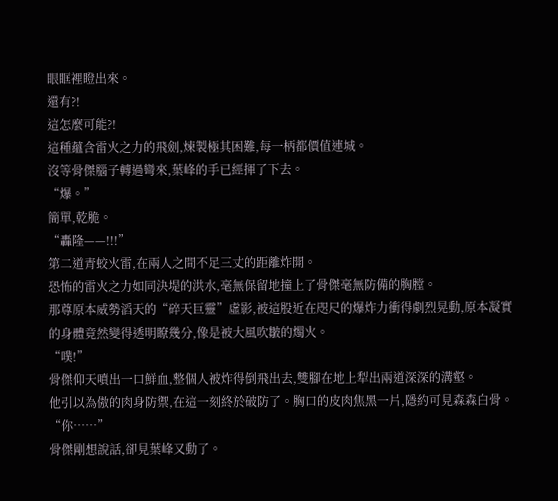眼眶裡瞪出來。
還有?!
這怎麼可能?!
這種蘊含雷火之力的飛劍,煉製極其困難,每一柄都價值連城。
沒等骨傑腦子轉過彎來,葉峰的手已經揮了下去。
“爆。”
簡單,乾脆。
“轟隆——!!!”
第二道青蛟火雷,在兩人之間不足三丈的距離炸開。
恐怖的雷火之力如同決堤的洪水,毫無保留地撞上了骨傑毫無防備的胸膛。
那尊原本威勢滔天的“碎天巨靈”虛影,被這股近在咫尺的爆炸力衝得劇烈晃動,原本凝實的身體竟然變得透明瞭幾分,像是被大風吹皺的燭火。
“噗!”
骨傑仰天噴出一口鮮血,整個人被炸得倒飛出去,雙腳在地上犁出兩道深深的溝壑。
他引以為傲的肉身防禦,在這一刻終於破防了。胸口的皮肉焦黑一片,隱約可見森森白骨。
“你……”
骨傑剛想說話,卻見葉峰又動了。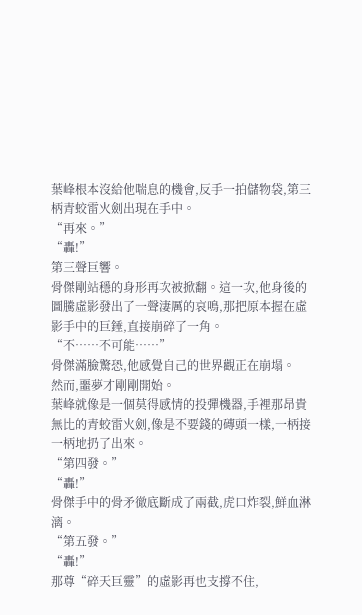葉峰根本沒給他喘息的機會,反手一拍儲物袋,第三柄青蛟雷火劍出現在手中。
“再來。”
“轟!”
第三聲巨響。
骨傑剛站穩的身形再次被掀翻。這一次,他身後的圖騰虛影發出了一聲淒厲的哀鳴,那把原本握在虛影手中的巨錘,直接崩碎了一角。
“不……不可能……”
骨傑滿臉驚恐,他感覺自己的世界觀正在崩塌。
然而,噩夢才剛剛開始。
葉峰就像是一個莫得感情的投彈機器,手裡那昂貴無比的青蛟雷火劍,像是不要錢的磚頭一樣,一柄接一柄地扔了出來。
“第四發。”
“轟!”
骨傑手中的骨矛徹底斷成了兩截,虎口炸裂,鮮血淋漓。
“第五發。”
“轟!”
那尊“碎天巨靈”的虛影再也支撐不住,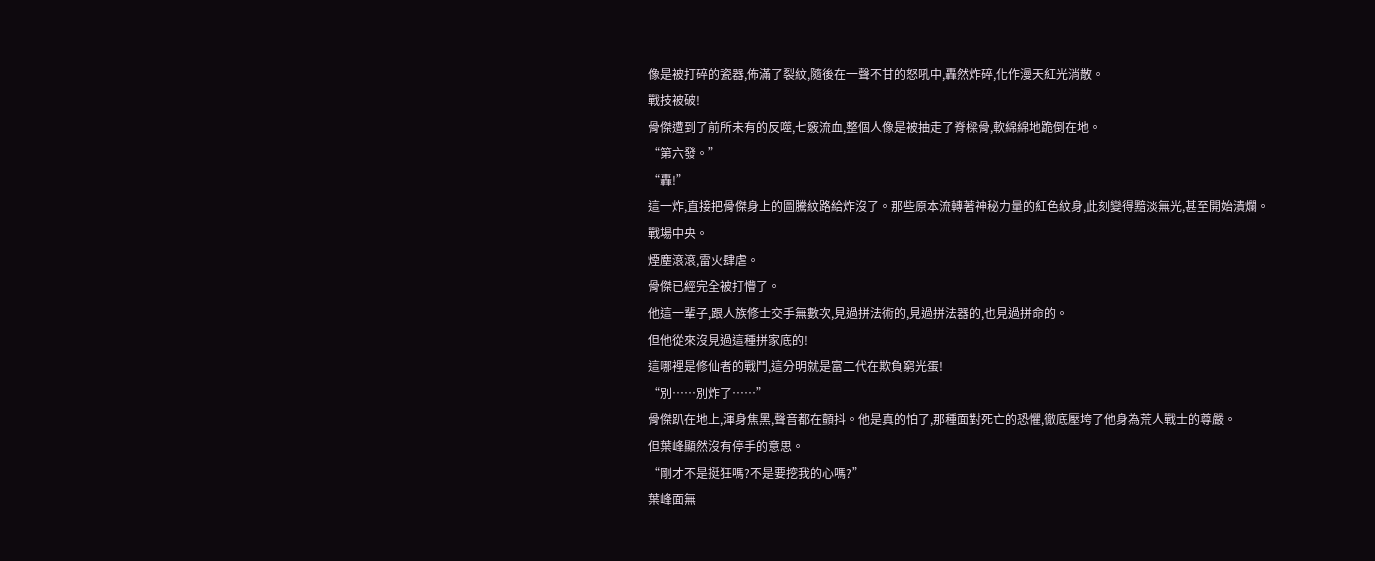像是被打碎的瓷器,佈滿了裂紋,隨後在一聲不甘的怒吼中,轟然炸碎,化作漫天紅光消散。
戰技被破!
骨傑遭到了前所未有的反噬,七竅流血,整個人像是被抽走了脊樑骨,軟綿綿地跪倒在地。
“第六發。”
“轟!”
這一炸,直接把骨傑身上的圖騰紋路給炸沒了。那些原本流轉著神秘力量的紅色紋身,此刻變得黯淡無光,甚至開始潰爛。
戰場中央。
煙塵滾滾,雷火肆虐。
骨傑已經完全被打懵了。
他這一輩子,跟人族修士交手無數次,見過拼法術的,見過拼法器的,也見過拼命的。
但他從來沒見過這種拼家底的!
這哪裡是修仙者的戰鬥,這分明就是富二代在欺負窮光蛋!
“別……別炸了……”
骨傑趴在地上,渾身焦黑,聲音都在顫抖。他是真的怕了,那種面對死亡的恐懼,徹底壓垮了他身為荒人戰士的尊嚴。
但葉峰顯然沒有停手的意思。
“剛才不是挺狂嗎?不是要挖我的心嗎?”
葉峰面無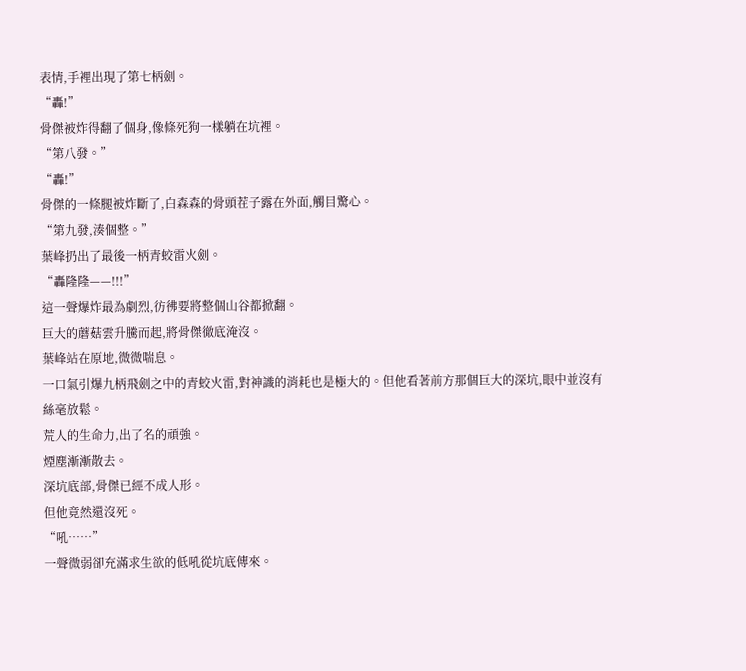表情,手裡出現了第七柄劍。
“轟!”
骨傑被炸得翻了個身,像條死狗一樣躺在坑裡。
“第八發。”
“轟!”
骨傑的一條腿被炸斷了,白森森的骨頭茬子露在外面,觸目驚心。
“第九發,湊個整。”
葉峰扔出了最後一柄青蛟雷火劍。
“轟隆隆——!!!”
這一聲爆炸最為劇烈,彷彿要將整個山谷都掀翻。
巨大的蘑菇雲升騰而起,將骨傑徹底淹沒。
葉峰站在原地,微微喘息。
一口氣引爆九柄飛劍之中的青蛟火雷,對神識的消耗也是極大的。但他看著前方那個巨大的深坑,眼中並沒有絲毫放鬆。
荒人的生命力,出了名的頑強。
煙塵漸漸散去。
深坑底部,骨傑已經不成人形。
但他竟然還沒死。
“吼……”
一聲微弱卻充滿求生欲的低吼從坑底傳來。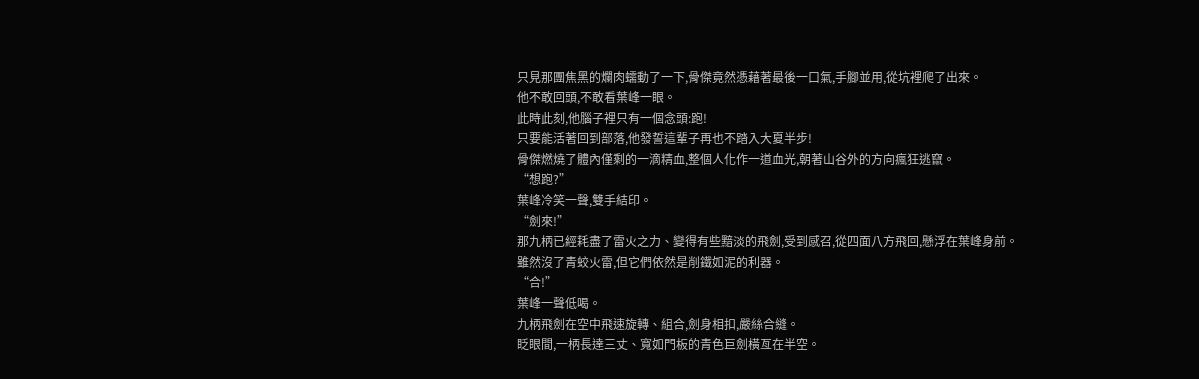只見那團焦黑的爛肉蠕動了一下,骨傑竟然憑藉著最後一口氣,手腳並用,從坑裡爬了出來。
他不敢回頭,不敢看葉峰一眼。
此時此刻,他腦子裡只有一個念頭:跑!
只要能活著回到部落,他發誓這輩子再也不踏入大夏半步!
骨傑燃燒了體內僅剩的一滴精血,整個人化作一道血光,朝著山谷外的方向瘋狂逃竄。
“想跑?”
葉峰冷笑一聲,雙手結印。
“劍來!”
那九柄已經耗盡了雷火之力、變得有些黯淡的飛劍,受到感召,從四面八方飛回,懸浮在葉峰身前。
雖然沒了青蛟火雷,但它們依然是削鐵如泥的利器。
“合!”
葉峰一聲低喝。
九柄飛劍在空中飛速旋轉、組合,劍身相扣,嚴絲合縫。
眨眼間,一柄長達三丈、寬如門板的青色巨劍橫亙在半空。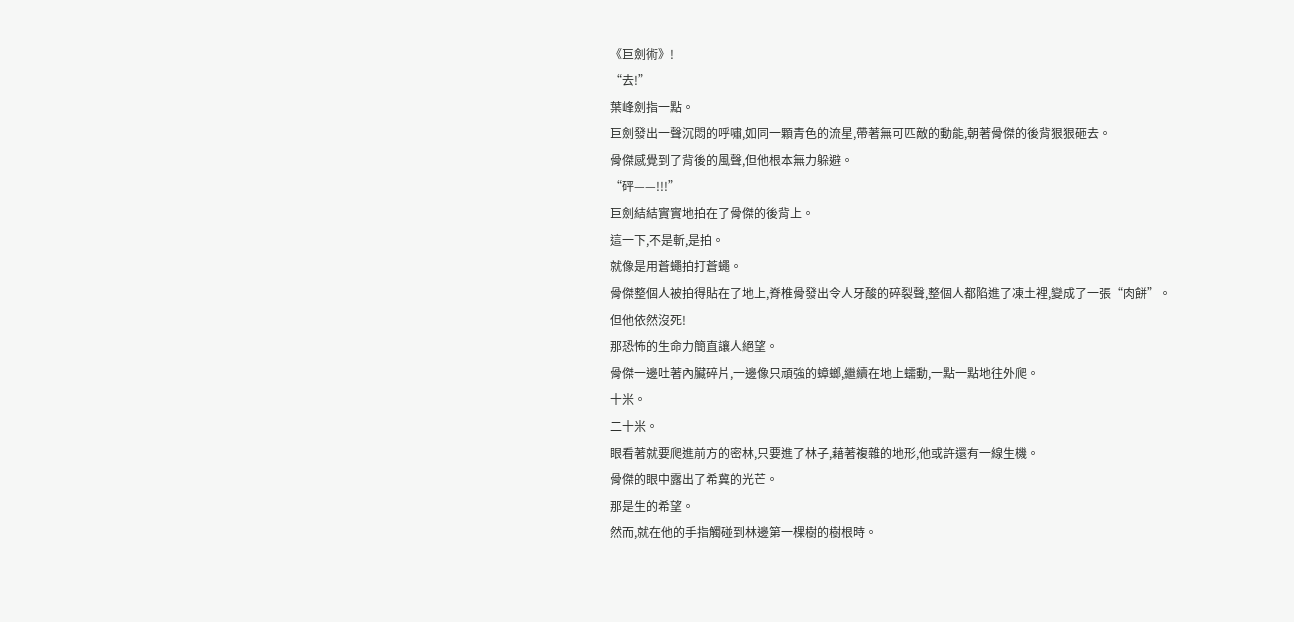《巨劍術》!
“去!”
葉峰劍指一點。
巨劍發出一聲沉悶的呼嘯,如同一顆青色的流星,帶著無可匹敵的動能,朝著骨傑的後背狠狠砸去。
骨傑感覺到了背後的風聲,但他根本無力躲避。
“砰——!!!”
巨劍結結實實地拍在了骨傑的後背上。
這一下,不是斬,是拍。
就像是用蒼蠅拍打蒼蠅。
骨傑整個人被拍得貼在了地上,脊椎骨發出令人牙酸的碎裂聲,整個人都陷進了凍土裡,變成了一張“肉餅”。
但他依然沒死!
那恐怖的生命力簡直讓人絕望。
骨傑一邊吐著內臟碎片,一邊像只頑強的蟑螂,繼續在地上蠕動,一點一點地往外爬。
十米。
二十米。
眼看著就要爬進前方的密林,只要進了林子,藉著複雜的地形,他或許還有一線生機。
骨傑的眼中露出了希冀的光芒。
那是生的希望。
然而,就在他的手指觸碰到林邊第一棵樹的樹根時。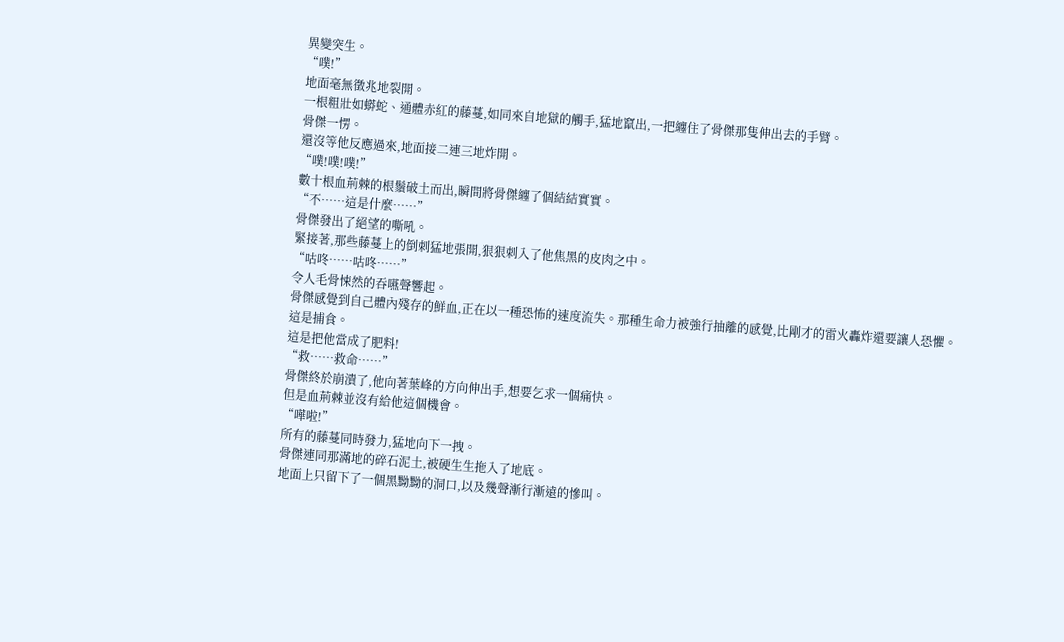異變突生。
“噗!”
地面毫無徵兆地裂開。
一根粗壯如蟒蛇、通體赤紅的藤蔓,如同來自地獄的觸手,猛地竄出,一把纏住了骨傑那隻伸出去的手臂。
骨傑一愣。
還沒等他反應過來,地面接二連三地炸開。
“噗!噗!噗!”
數十根血荊棘的根鬚破土而出,瞬間將骨傑纏了個結結實實。
“不……這是什麼……”
骨傑發出了絕望的嘶吼。
緊接著,那些藤蔓上的倒刺猛地張開,狠狠刺入了他焦黑的皮肉之中。
“咕咚……咕咚……”
令人毛骨悚然的吞嚥聲響起。
骨傑感覺到自己體內殘存的鮮血,正在以一種恐怖的速度流失。那種生命力被強行抽離的感覺,比剛才的雷火轟炸還要讓人恐懼。
這是捕食。
這是把他當成了肥料!
“救……救命……”
骨傑終於崩潰了,他向著葉峰的方向伸出手,想要乞求一個痛快。
但是血荊棘並沒有給他這個機會。
“嘩啦!”
所有的藤蔓同時發力,猛地向下一拽。
骨傑連同那滿地的碎石泥土,被硬生生拖入了地底。
地面上只留下了一個黑黝黝的洞口,以及幾聲漸行漸遠的慘叫。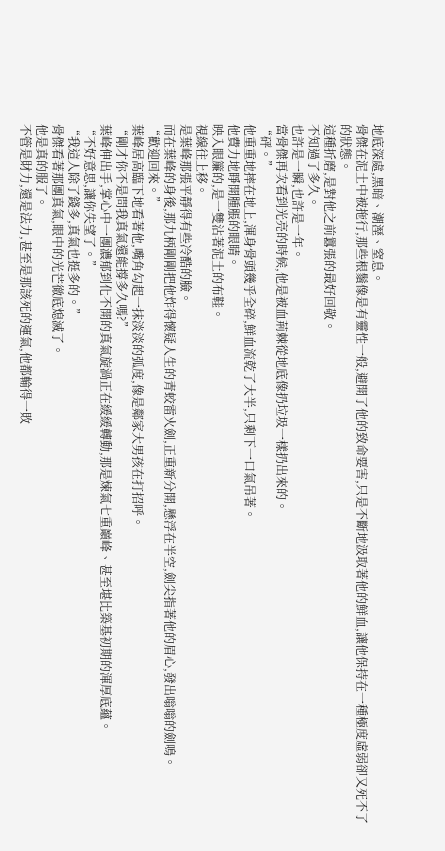地底深處,黑暗、潮溼、窒息。
骨傑在泥土中被拖行,那些根鬚像是有靈性一般,避開了他的致命要害,只是不斷地汲取著他的鮮血,讓他保持在一種極度虛弱卻又死不了的狀態。
這種折磨,是對他之前囂張的最好回敬。
不知過了多久。
也許是一瞬,也許是一年。
當骨傑再次看到光亮的時候,他是被血荊棘從地底像扔垃圾一樣扔出來的。
“砰。”
他重重地摔在地上,渾身骨頭幾乎全碎,鮮血流乾了大半,只剩下一口氣吊著。
他費力地睜開腫脹的眼睛。
映入眼簾的,是一雙沾著泥土的布鞋。
視線往上移。
是葉峰那張平靜得有些冷酷的臉。
而在葉峰的身後,那九柄剛剛把他炸得懷疑人生的青蛟雷火劍,正重新分開,懸浮在半空,劍尖指著他的眉心,發出嗡嗡的劍鳴。
“歡迎回來。”
葉峰居高臨下地看著他,嘴角勾起一抹淡淡的弧度,像是鄰家大男孩在打招呼。
“剛才你不是問我真氣還能撐多久嗎?”
葉峰伸出手,掌心中一團濃郁到化不開的真氣旋渦正在緩緩轉動,那是煉氣七重巔峰、甚至堪比築基初期的渾厚底蘊。
“不好意思,讓你失望了。”
“我這人除了錢多,真氣也挺多的。”
骨傑看著那團真氣,眼中的光芒徹底熄滅了。
他是真的服了。
不管是財力,還是法力,甚至是那該死的運氣,他都輸得一敗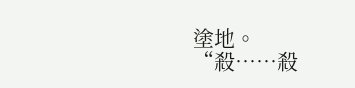塗地。
“殺……殺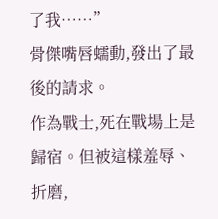了我……”
骨傑嘴唇蠕動,發出了最後的請求。
作為戰士,死在戰場上是歸宿。但被這樣羞辱、折磨,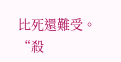比死還難受。
“殺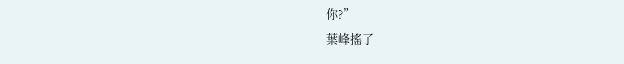你?”
葉峰搖了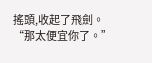搖頭,收起了飛劍。
“那太便宜你了。”